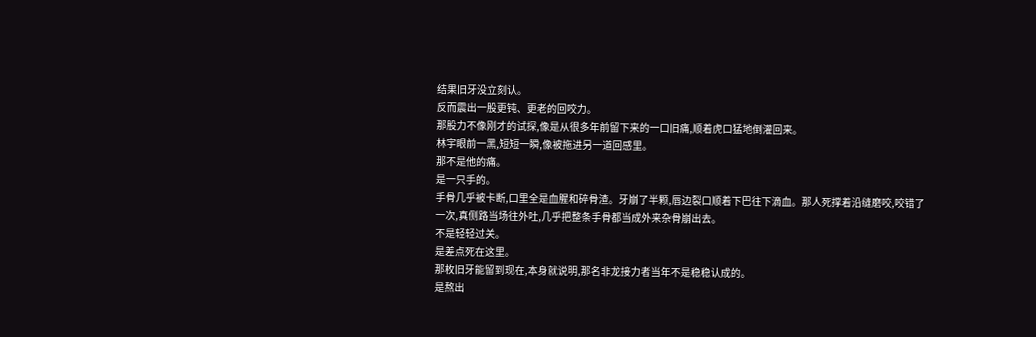结果旧牙没立刻认。
反而震出一股更钝、更老的回咬力。
那股力不像刚才的试探,像是从很多年前留下来的一口旧痛,顺着虎口猛地倒灌回来。
林宇眼前一黑,短短一瞬,像被拖进另一道回感里。
那不是他的痛。
是一只手的。
手骨几乎被卡断,口里全是血腥和碎骨渣。牙崩了半颗,唇边裂口顺着下巴往下滴血。那人死撑着沿缝磨咬,咬错了一次,真侧路当场往外吐,几乎把整条手骨都当成外来杂骨崩出去。
不是轻轻过关。
是差点死在这里。
那枚旧牙能留到现在,本身就说明,那名非龙接力者当年不是稳稳认成的。
是熬出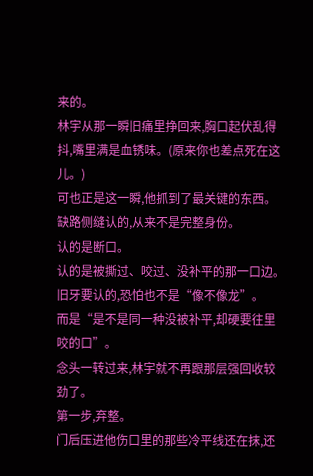来的。
林宇从那一瞬旧痛里挣回来,胸口起伏乱得抖,嘴里满是血锈味。(原来你也差点死在这儿。)
可也正是这一瞬,他抓到了最关键的东西。
缺路侧缝认的,从来不是完整身份。
认的是断口。
认的是被撕过、咬过、没补平的那一口边。
旧牙要认的,恐怕也不是“像不像龙”。
而是“是不是同一种没被补平,却硬要往里咬的口”。
念头一转过来,林宇就不再跟那层强回收较劲了。
第一步,弃整。
门后压进他伤口里的那些冷平线还在抹,还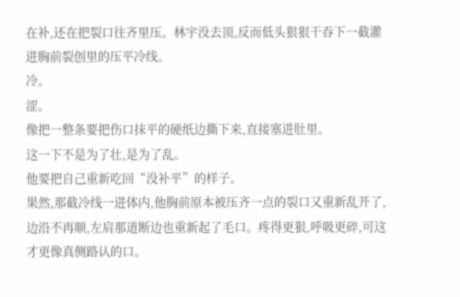在补,还在把裂口往齐里压。林宇没去顶,反而低头狠狠干吞下一截灌进胸前裂创里的压平冷线。
冷。
涩。
像把一整条要把伤口抹平的硬纸边撕下来,直接塞进肚里。
这一下不是为了壮,是为了乱。
他要把自己重新吃回“没补平”的样子。
果然,那截冷线一进体内,他胸前原本被压齐一点的裂口又重新乱开了,边沿不再顺,左肩那道断边也重新起了毛口。疼得更狠,呼吸更碎,可这才更像真侧路认的口。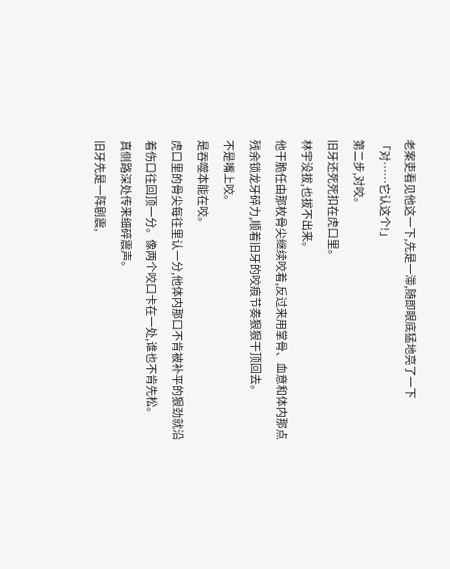老案吏看见他这一下,先是一滞,随即眼底猛地亮了一下「对……它认这个!」
第二步,对咬。
旧牙还死死扣在虎口里。
林宇没拔,也拔不出来。
他干脆任由那枚骨尖继续咬着,反过来用掌骨、血意和体内那点残余锁龙牙碎力,顺着旧牙的咬痕节奏狠狠干顶回去。
不是嘴上咬。
是吞噬本能在咬。
虎口里的骨尖每往里认一分,他体内那口不肯被补平的狠劲就沿着伤口往回顶一分。像两个咬口卡在一处,谁也不肯先松。
真侧路深处传来细碎震声。
旧牙先是一阵剧震,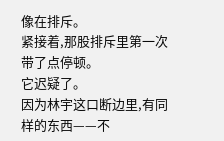像在排斥。
紧接着,那股排斥里第一次带了点停顿。
它迟疑了。
因为林宇这口断边里,有同样的东西——不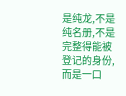是纯龙,不是纯名册,不是完整得能被登记的身份,而是一口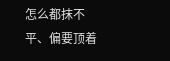怎么都抹不平、偏要顶着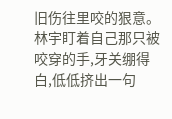旧伤往里咬的狠意。
林宇盯着自己那只被咬穿的手,牙关绷得白,低低挤出一句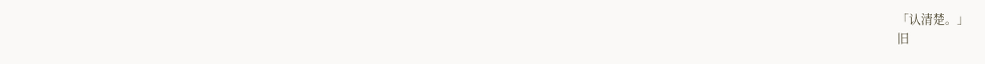「认清楚。」
旧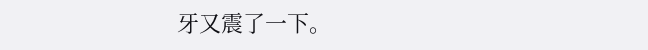牙又震了一下。